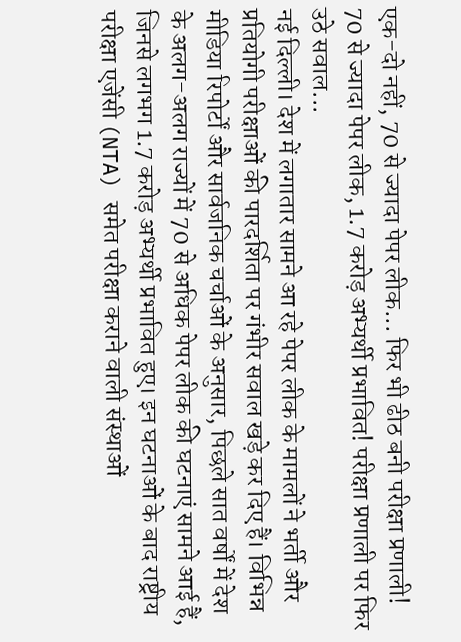एक-दो नहीं, 70 से ज्यादा पेपर लीक... फिर भी ढीठ बनी परीक्षा प्रणाली!
70 से ज्यादा पेपर लीक, 1.7 करोड़ अभ्यर्थी प्रभावित! परीक्षा प्रणाली पर फिर उठे सवाल...
नई दिल्ली। देश में लगातार सामने आ रहे पेपर लीक के मामलों ने भर्ती और प्रतियोगी परीक्षाओं की पारदर्शिता पर गंभीर सवाल खड़े कर दिए हैं। विभिन्न मीडिया रिपोर्टों और सार्वजनिक चर्चाओं के अनुसार, पिछले सात वर्षों में देश के अलग-अलग राज्यों में 70 से अधिक पेपर लीक की घटनाएं सामने आई हैं, जिनसे लगभग 1.7 करोड़ अभ्यर्थी प्रभावित हुए। इन घटनाओं के बाद राष्ट्रीय परीक्षा एजेंसी (NTA) समेत परीक्षा कराने वाली संस्थाओं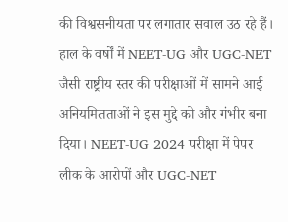की विश्वसनीयता पर लगातार सवाल उठ रहे हैं।
हाल के वर्षों में NEET-UG और UGC-NET जैसी राष्ट्रीय स्तर की परीक्षाओं में सामने आई अनियमितताओं ने इस मुद्दे को और गंभीर बना दिया। NEET-UG 2024 परीक्षा में पेपर लीक के आरोपों और UGC-NET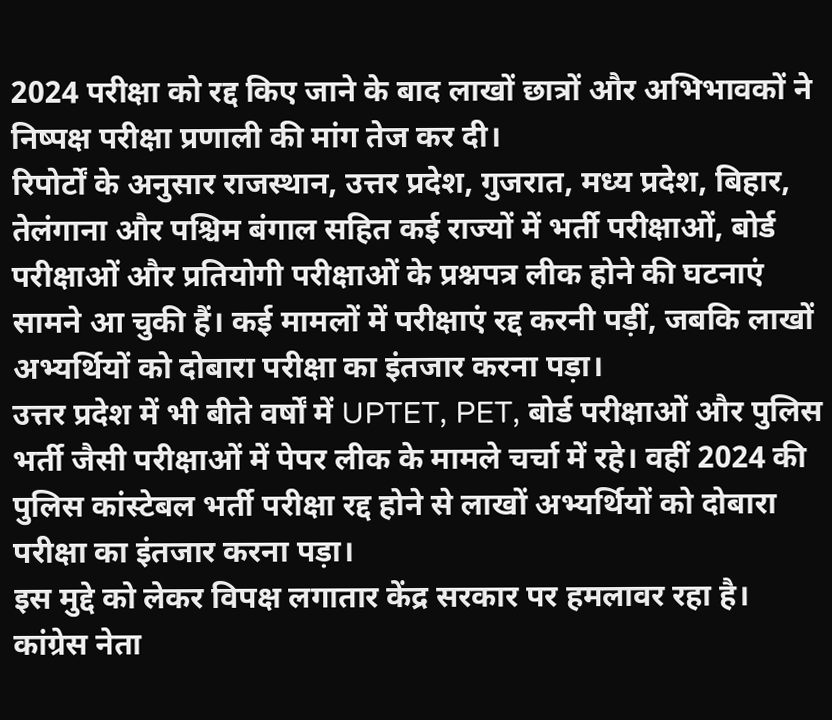2024 परीक्षा को रद्द किए जाने के बाद लाखों छात्रों और अभिभावकों ने निष्पक्ष परीक्षा प्रणाली की मांग तेज कर दी।
रिपोर्टों के अनुसार राजस्थान, उत्तर प्रदेश, गुजरात, मध्य प्रदेश, बिहार, तेलंगाना और पश्चिम बंगाल सहित कई राज्यों में भर्ती परीक्षाओं, बोर्ड परीक्षाओं और प्रतियोगी परीक्षाओं के प्रश्नपत्र लीक होने की घटनाएं सामने आ चुकी हैं। कई मामलों में परीक्षाएं रद्द करनी पड़ीं, जबकि लाखों अभ्यर्थियों को दोबारा परीक्षा का इंतजार करना पड़ा।
उत्तर प्रदेश में भी बीते वर्षों में UPTET, PET, बोर्ड परीक्षाओं और पुलिस भर्ती जैसी परीक्षाओं में पेपर लीक के मामले चर्चा में रहे। वहीं 2024 की पुलिस कांस्टेबल भर्ती परीक्षा रद्द होने से लाखों अभ्यर्थियों को दोबारा परीक्षा का इंतजार करना पड़ा।
इस मुद्दे को लेकर विपक्ष लगातार केंद्र सरकार पर हमलावर रहा है। कांग्रेस नेता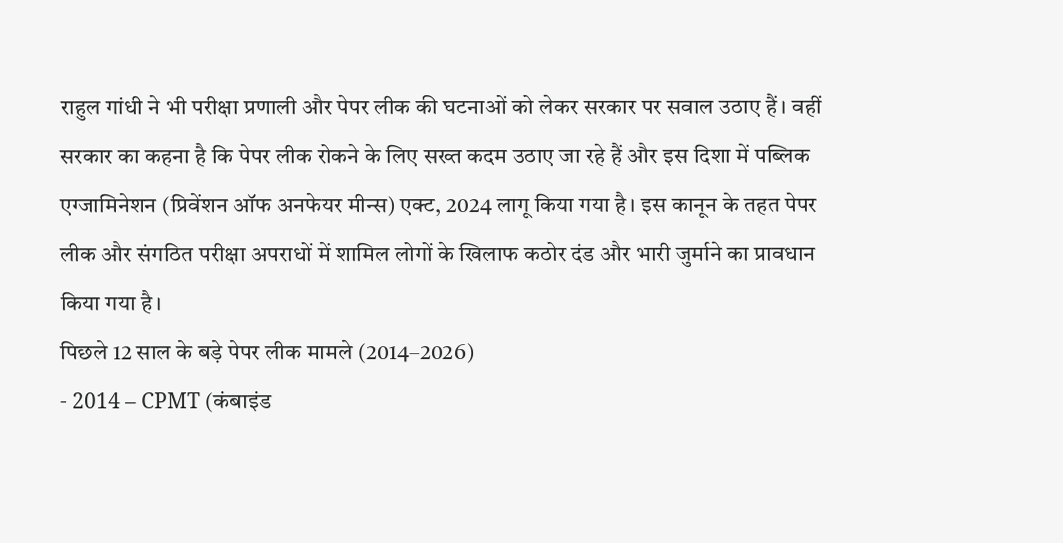राहुल गांधी ने भी परीक्षा प्रणाली और पेपर लीक की घटनाओं को लेकर सरकार पर सवाल उठाए हैं। वहीं सरकार का कहना है कि पेपर लीक रोकने के लिए सख्त कदम उठाए जा रहे हैं और इस दिशा में पब्लिक एग्जामिनेशन (प्रिवेंशन ऑफ अनफेयर मीन्स) एक्ट, 2024 लागू किया गया है। इस कानून के तहत पेपर लीक और संगठित परीक्षा अपराधों में शामिल लोगों के खिलाफ कठोर दंड और भारी जुर्माने का प्रावधान किया गया है।
पिछले 12 साल के बड़े पेपर लीक मामले (2014–2026)
- 2014 – CPMT (कंबाइंड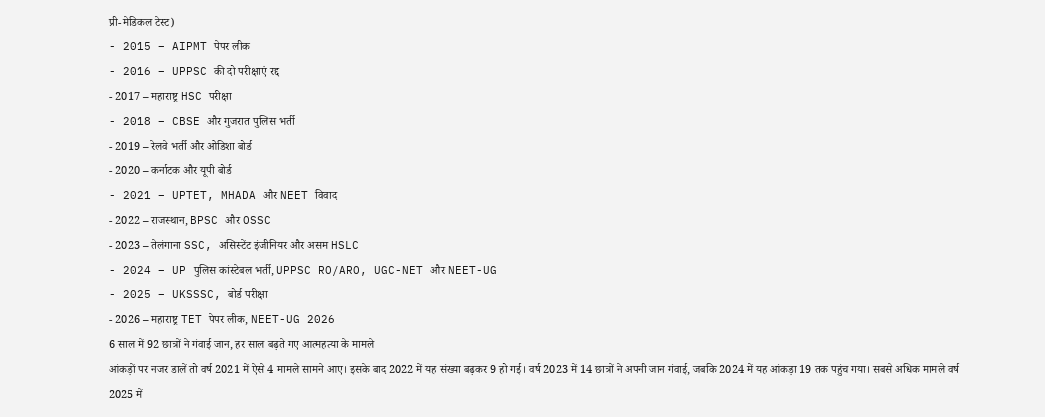प्री-मेडिकल टेस्ट)
- 2015 – AIPMT पेपर लीक
- 2016 – UPPSC की दो परीक्षाएं रद्द
- 2017 – महाराष्ट्र HSC परीक्षा
- 2018 – CBSE और गुजरात पुलिस भर्ती
- 2019 – रेलवे भर्ती और ओडिशा बोर्ड
- 2020 – कर्नाटक और यूपी बोर्ड
- 2021 – UPTET, MHADA और NEET विवाद
- 2022 – राजस्थान, BPSC और OSSC
- 2023 – तेलंगाना SSC, असिस्टेंट इंजीनियर और असम HSLC
- 2024 – UP पुलिस कांस्टेबल भर्ती, UPPSC RO/ARO, UGC-NET और NEET-UG
- 2025 – UKSSSC, बोर्ड परीक्षा
- 2026 – महाराष्ट्र TET पेपर लीक, NEET-UG 2026
6 साल में 92 छात्रों ने गंवाई जान, हर साल बढ़ते गए आत्महत्या के मामले
आंकड़ों पर नजर डालें तो वर्ष 2021 में ऐसे 4 मामले सामने आए। इसके बाद 2022 में यह संख्या बढ़कर 9 हो गई। वर्ष 2023 में 14 छात्रों ने अपनी जान गंवाई, जबकि 2024 में यह आंकड़ा 19 तक पहुंच गया। सबसे अधिक मामले वर्ष 2025 में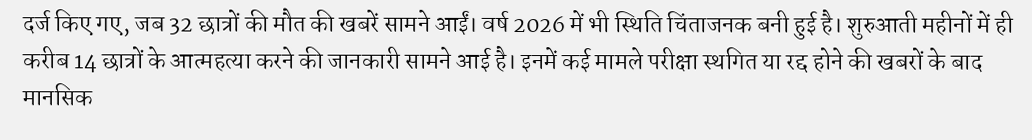दर्ज किए गए, जब 32 छात्रों की मौत की खबरें सामने आईं। वर्ष 2026 में भी स्थिति चिंताजनक बनी हुई है। शुरुआती महीनों में ही करीब 14 छात्रों के आत्महत्या करने की जानकारी सामने आई है। इनमें कई मामले परीक्षा स्थगित या रद्द होने की खबरों के बाद मानसिक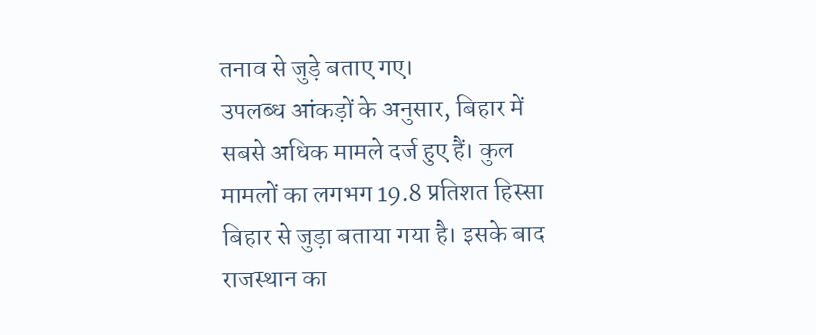तनाव से जुड़े बताए गए।
उपलब्ध आंकड़ों के अनुसार, बिहार में सबसे अधिक मामले दर्ज हुए हैं। कुल मामलों का लगभग 19.8 प्रतिशत हिस्सा बिहार से जुड़ा बताया गया है। इसके बाद राजस्थान का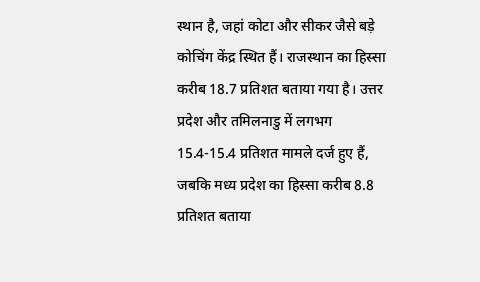स्थान है, जहां कोटा और सीकर जैसे बड़े कोचिंग केंद्र स्थित हैं। राजस्थान का हिस्सा करीब 18.7 प्रतिशत बताया गया है। उत्तर प्रदेश और तमिलनाडु में लगभग 15.4-15.4 प्रतिशत मामले दर्ज हुए हैं, जबकि मध्य प्रदेश का हिस्सा करीब 8.8 प्रतिशत बताया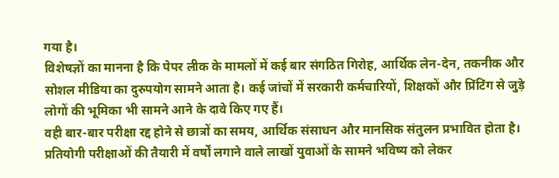गया है।
विशेषज्ञों का मानना है कि पेपर लीक के मामलों में कई बार संगठित गिरोह, आर्थिक लेन-देन, तकनीक और सोशल मीडिया का दुरुपयोग सामने आता है। कई जांचों में सरकारी कर्मचारियों, शिक्षकों और प्रिंटिंग से जुड़े लोगों की भूमिका भी सामने आने के दावे किए गए हैं।
वही बार-बार परीक्षा रद्द होने से छात्रों का समय, आर्थिक संसाधन और मानसिक संतुलन प्रभावित होता है। प्रतियोगी परीक्षाओं की तैयारी में वर्षों लगाने वाले लाखों युवाओं के सामने भविष्य को लेकर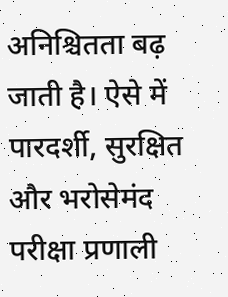अनिश्चितता बढ़ जाती है। ऐसे में पारदर्शी, सुरक्षित और भरोसेमंद परीक्षा प्रणाली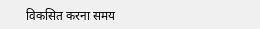विकसित करना समय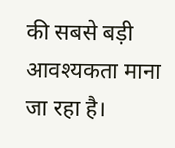की सबसे बड़ी आवश्यकता माना जा रहा है।